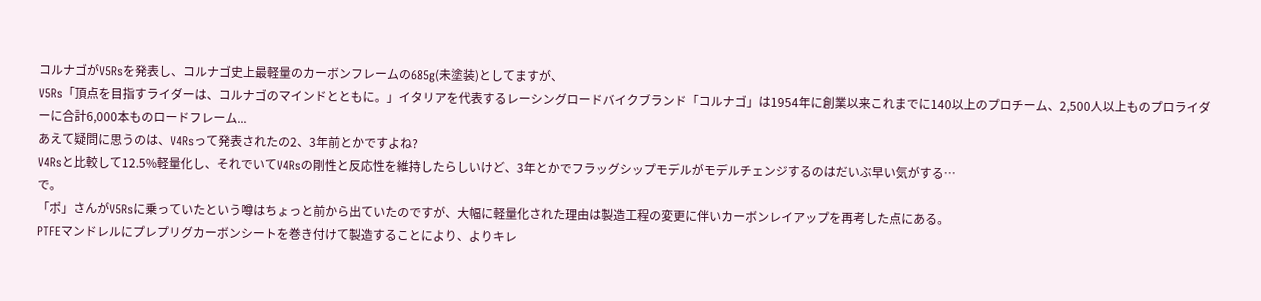コルナゴがV5Rsを発表し、コルナゴ史上最軽量のカーボンフレームの685g(未塗装)としてますが、
V5Rs「頂点を目指すライダーは、コルナゴのマインドとともに。」イタリアを代表するレーシングロードバイクブランド「コルナゴ」は1954年に創業以来これまでに140以上のプロチーム、2,500人以上ものプロライダーに合計6,000本ものロードフレーム...
あえて疑問に思うのは、V4Rsって発表されたの2、3年前とかですよね?
V4Rsと比較して12.5%軽量化し、それでいてV4Rsの剛性と反応性を維持したらしいけど、3年とかでフラッグシップモデルがモデルチェンジするのはだいぶ早い気がする…
で。
「ポ」さんがV5Rsに乗っていたという噂はちょっと前から出ていたのですが、大幅に軽量化された理由は製造工程の変更に伴いカーボンレイアップを再考した点にある。
PTFEマンドレルにプレプリグカーボンシートを巻き付けて製造することにより、よりキレ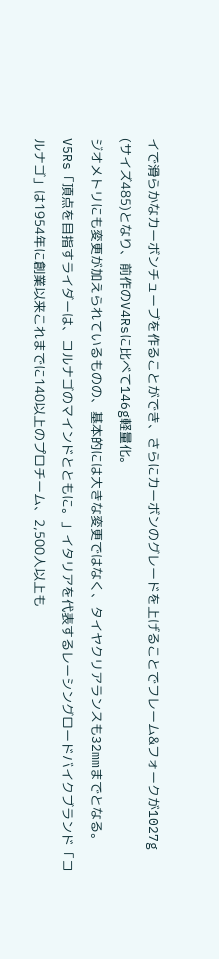イで滑らかなカーボンチューブを作ることができ、さらにカーボンのグレードを上げることでフレーム&フォークが1027g (サイズ485)となり、前作のV4Rsに比べて146g軽量化。
ジオメトリにも変更が加えられているものの、基本的には大きな変更ではなく、タイヤクリアランスも32mmまでとなる。
V5Rs「頂点を目指すライダーは、コルナゴのマインドとともに。」イタリアを代表するレーシングロードバイクブランド「コルナゴ」は1954年に創業以来これまでに140以上のプロチーム、2,500人以上も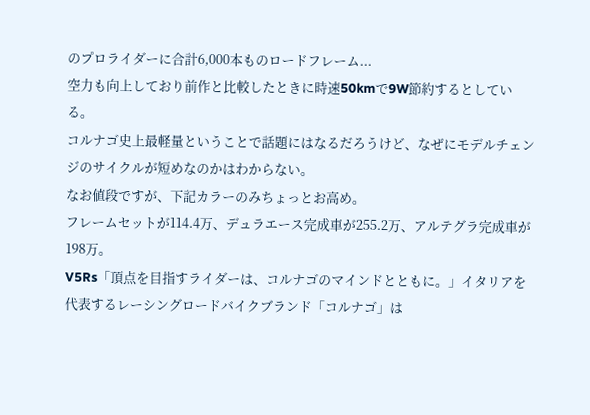のプロライダーに合計6,000本ものロードフレーム...
空力も向上しており前作と比較したときに時速50kmで9W節約するとしている。
コルナゴ史上最軽量ということで話題にはなるだろうけど、なぜにモデルチェンジのサイクルが短めなのかはわからない。
なお値段ですが、下記カラーのみちょっとお高め。
フレームセットが114.4万、デュラエース完成車が255.2万、アルテグラ完成車が198万。
V5Rs「頂点を目指すライダーは、コルナゴのマインドとともに。」イタリアを代表するレーシングロードバイクブランド「コルナゴ」は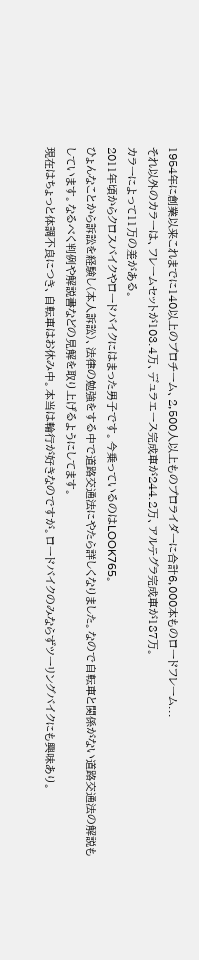1954年に創業以来これまでに140以上のプロチーム、2,500人以上ものプロライダーに合計6,000本ものロードフレーム...
それ以外のカラーは、フレームセットが103.4万、デュラエース完成車が244.2万、アルテグラ完成車が187万。
カラーによって11万の差がある。
2011年頃からクロスバイクやロードバイクにはまった男子です。今乗っているのはLOOK765。
ひょんなことから訴訟を経験し(本人訴訟)、法律の勉強をする中で道路交通法にやたら詳しくなりました。なので自転車と関係がない道路交通法の解説もしています。なるべく判例や解説書などの見解を取り上げるようにしてます。
現在はちょっと体調不良につき、自転車はお休み中。本当は輪行が好きなのですが。ロードバイクのみならずツーリングバイクにも興味あり。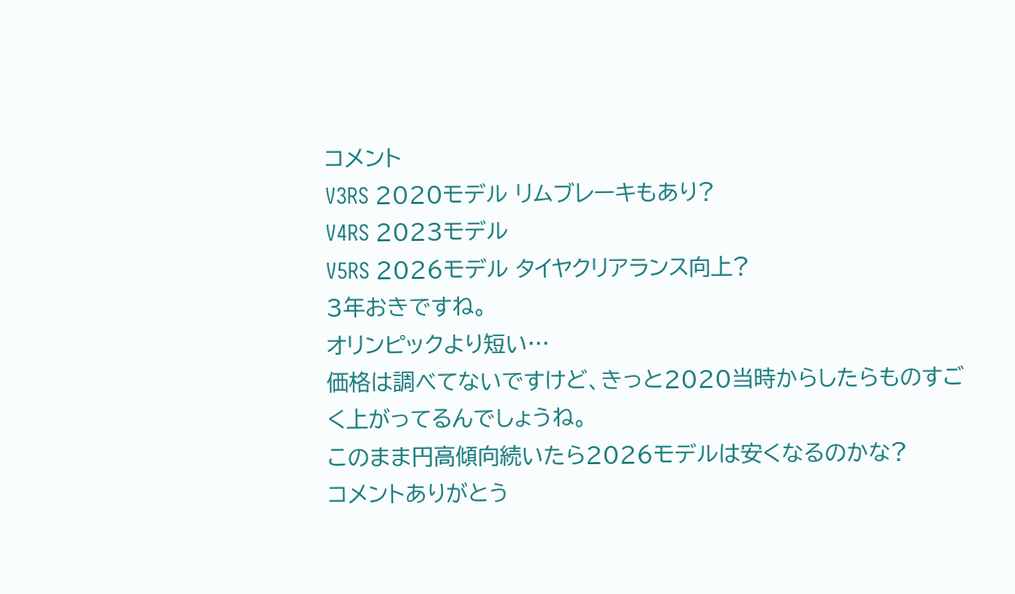コメント
V3RS 2020モデル リムブレーキもあり?
V4RS 2023モデル
V5RS 2026モデル タイヤクリアランス向上?
3年おきですね。
オリンピックより短い…
価格は調べてないですけど、きっと2020当時からしたらものすごく上がってるんでしょうね。
このまま円高傾向続いたら2026モデルは安くなるのかな?
コメントありがとう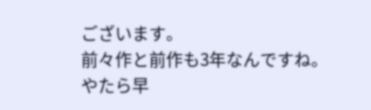ございます。
前々作と前作も3年なんですね。
やたら早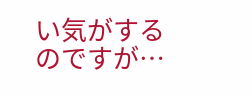い気がするのですが…